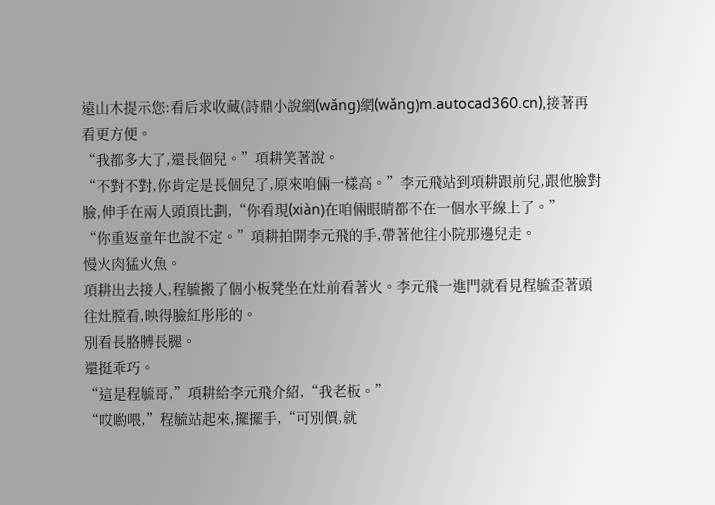遠山木提示您:看后求收藏(詩鼎小說網(wǎng)網(wǎng)m.autocad360.cn),接著再看更方便。
“我都多大了,還長個兒。”項耕笑著說。
“不對不對,你肯定是長個兒了,原來咱倆一樣高。”李元飛站到項耕跟前兒,跟他臉對臉,伸手在兩人頭頂比劃,“你看現(xiàn)在咱倆眼睛都不在一個水平線上了。”
“你重返童年也說不定。”項耕拍開李元飛的手,帶著他往小院那邊兒走。
慢火肉猛火魚。
項耕出去接人,程毓搬了個小板凳坐在灶前看著火。李元飛一進門就看見程毓歪著頭往灶膛看,映得臉紅彤彤的。
別看長胳膊長腿。
還挺乖巧。
“這是程毓哥,”項耕給李元飛介紹,“我老板。”
“哎喲喂,”程毓站起來,擺擺手,“可別價,就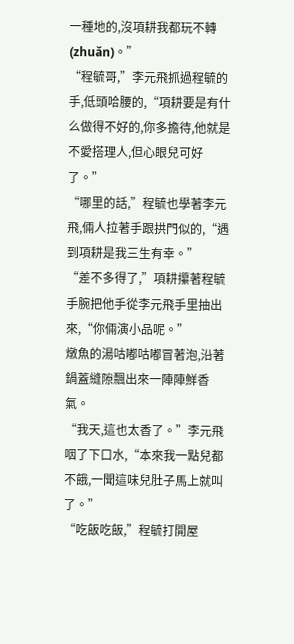一種地的,沒項耕我都玩不轉(zhuǎn)。”
“程毓哥,”李元飛抓過程毓的手,低頭哈腰的,“項耕要是有什么做得不好的,你多擔待,他就是不愛搭理人,但心眼兒可好了。”
“哪里的話,”程毓也學著李元飛,倆人拉著手跟拱門似的,“遇到項耕是我三生有幸。”
“差不多得了,”項耕攥著程毓手腕把他手從李元飛手里抽出來,“你倆演小品呢。”
燉魚的湯咕嘟咕嘟冒著泡,沿著鍋蓋縫隙飄出來一陣陣鮮香氣。
“我天,這也太香了。”李元飛咽了下口水,“本來我一點兒都不餓,一聞這味兒肚子馬上就叫了。”
“吃飯吃飯,”程毓打開屋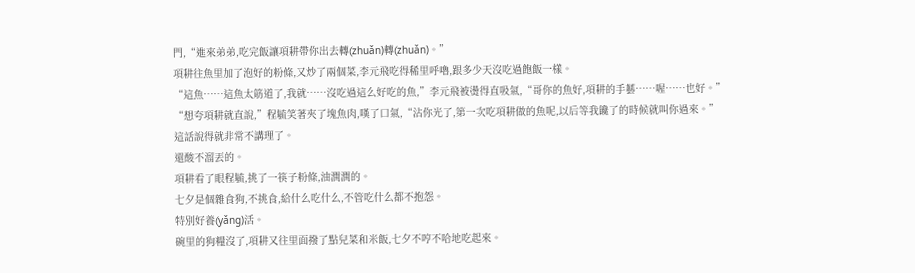門,“進來弟弟,吃完飯讓項耕帶你出去轉(zhuǎn)轉(zhuǎn)。”
項耕往魚里加了泡好的粉條,又炒了兩個菜,李元飛吃得稀里呼嚕,跟多少天沒吃過飽飯一樣。
“這魚……這魚太筋道了,我就……沒吃過這么好吃的魚,”李元飛被燙得直吸氣,“哥你的魚好,項耕的手藝……喔……也好。”
“想夸項耕就直說,”程毓笑著夾了塊魚肉,嘆了口氣,“沾你光了,第一次吃項耕做的魚呢,以后等我饞了的時候就叫你過來。”
這話說得就非常不講理了。
還酸不溜丟的。
項耕看了眼程毓,挑了一筷子粉條,油潤潤的。
七夕是個雜食狗,不挑食,給什么吃什么,不管吃什么都不抱怨。
特別好養(yǎng)活。
碗里的狗糧沒了,項耕又往里面撥了點兒菜和米飯,七夕不哼不哈地吃起來。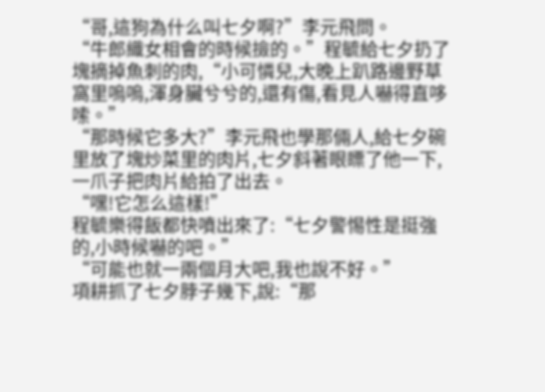“哥,這狗為什么叫七夕啊?”李元飛問。
“牛郎織女相會的時候撿的。”程毓給七夕扔了塊摘掉魚刺的肉,“小可憐兒,大晚上趴路邊野草窩里嗚嗚,渾身臟兮兮的,還有傷,看見人嚇得直哆嗦。”
“那時候它多大?”李元飛也學那倆人,給七夕碗里放了塊炒菜里的肉片,七夕斜著眼瞟了他一下,一爪子把肉片給拍了出去。
“嘿!它怎么這樣!”
程毓樂得飯都快噴出來了:“七夕警惕性是挺強的,小時候嚇的吧。”
“可能也就一兩個月大吧,我也說不好。”
項耕抓了七夕脖子幾下,說:“那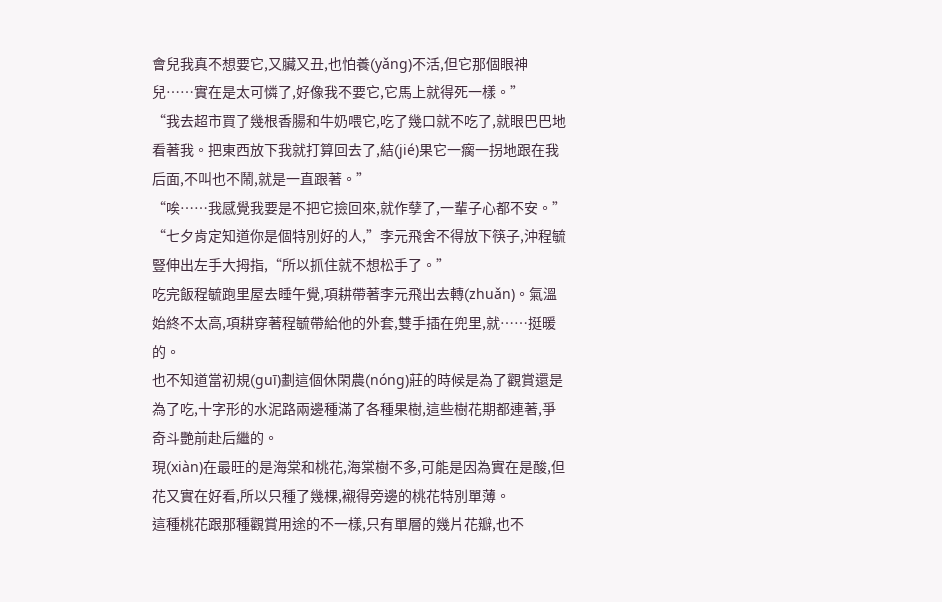會兒我真不想要它,又臟又丑,也怕養(yǎng)不活,但它那個眼神兒……實在是太可憐了,好像我不要它,它馬上就得死一樣。”
“我去超市買了幾根香腸和牛奶喂它,吃了幾口就不吃了,就眼巴巴地看著我。把東西放下我就打算回去了,結(jié)果它一瘸一拐地跟在我后面,不叫也不鬧,就是一直跟著。”
“唉……我感覺我要是不把它撿回來,就作孽了,一輩子心都不安。”
“七夕肯定知道你是個特別好的人,”李元飛舍不得放下筷子,沖程毓豎伸出左手大拇指,“所以抓住就不想松手了。”
吃完飯程毓跑里屋去睡午覺,項耕帶著李元飛出去轉(zhuǎn)。氣溫始終不太高,項耕穿著程毓帶給他的外套,雙手插在兜里,就……挺暖的。
也不知道當初規(guī)劃這個休閑農(nóng)莊的時候是為了觀賞還是為了吃,十字形的水泥路兩邊種滿了各種果樹,這些樹花期都連著,爭奇斗艷前赴后繼的。
現(xiàn)在最旺的是海棠和桃花,海棠樹不多,可能是因為實在是酸,但花又實在好看,所以只種了幾棵,襯得旁邊的桃花特別單薄。
這種桃花跟那種觀賞用途的不一樣,只有單層的幾片花瓣,也不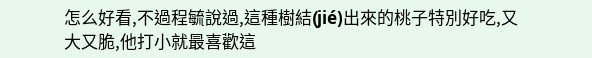怎么好看,不過程毓說過,這種樹結(jié)出來的桃子特別好吃,又大又脆,他打小就最喜歡這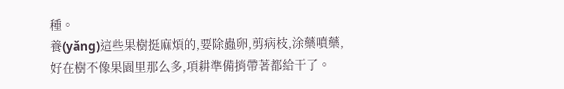種。
養(yǎng)這些果樹挺麻煩的,要除蟲卵,剪病枝,涂藥噴藥,好在樹不像果園里那么多,項耕準備捎帶著都給干了。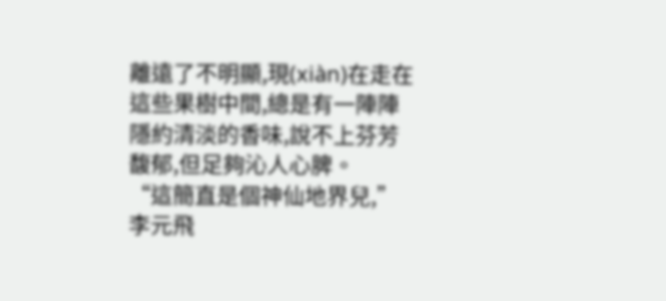離遠了不明顯,現(xiàn)在走在這些果樹中間,總是有一陣陣隱約清淡的香味,說不上芬芳馥郁,但足夠沁人心脾。
“這簡直是個神仙地界兒,”李元飛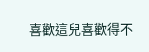喜歡這兒喜歡得不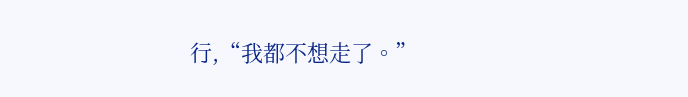行,“我都不想走了。”